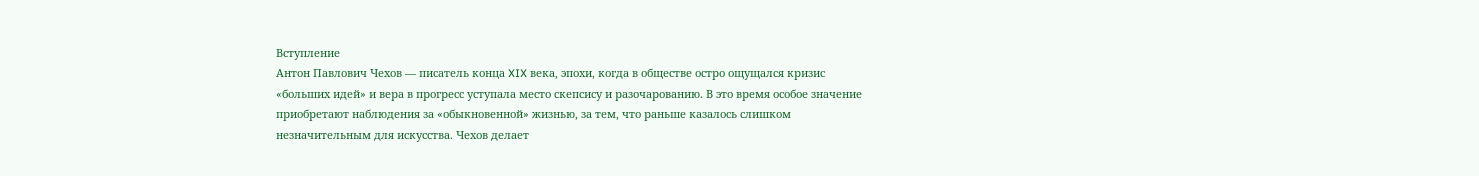Вступление
Антон Павлович Чехов — писатель конца XIX века, эпохи, когда в обществе остро ощущался кризис «больших идей» и вера в прогресс уступала место скепсису и разочарованию. В это время особое значение приобретают наблюдения за «обыкновенной» жизнью, за тем, что раньше казалось слишком незначительным для искусства. Чехов делает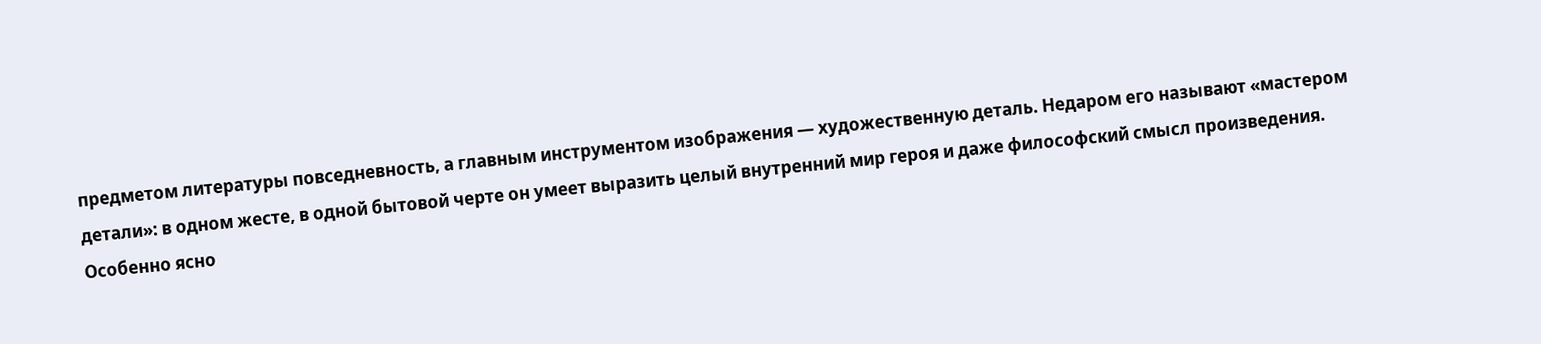предметом литературы повседневность, а главным инструментом изображения — художественную деталь. Недаром его называют «мастером детали»: в одном жесте, в одной бытовой черте он умеет выразить целый внутренний мир героя и даже философский смысл произведения.
Особенно ясно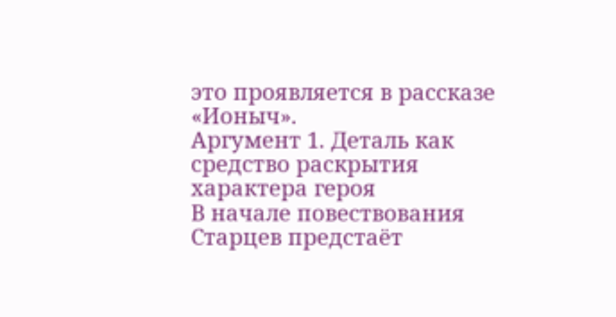это проявляется в рассказе «Ионыч».
Аргумент 1. Деталь как средство раскрытия характера героя
В начале повествования Старцев предстаёт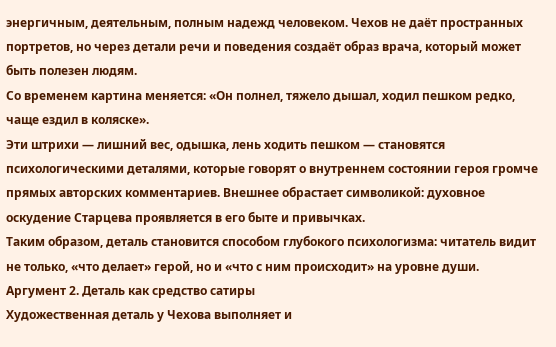энергичным, деятельным, полным надежд человеком. Чехов не даёт пространных портретов, но через детали речи и поведения создаёт образ врача, который может быть полезен людям.
Со временем картина меняется: «Он полнел, тяжело дышал, ходил пешком редко, чаще ездил в коляске».
Эти штрихи — лишний вес, одышка, лень ходить пешком — становятся психологическими деталями, которые говорят о внутреннем состоянии героя громче прямых авторских комментариев. Внешнее обрастает символикой: духовное оскудение Старцева проявляется в его быте и привычках.
Таким образом, деталь становится способом глубокого психологизма: читатель видит не только, «что делает» герой, но и «что с ним происходит» на уровне души.
Аргумент 2. Деталь как средство сатиры
Художественная деталь у Чехова выполняет и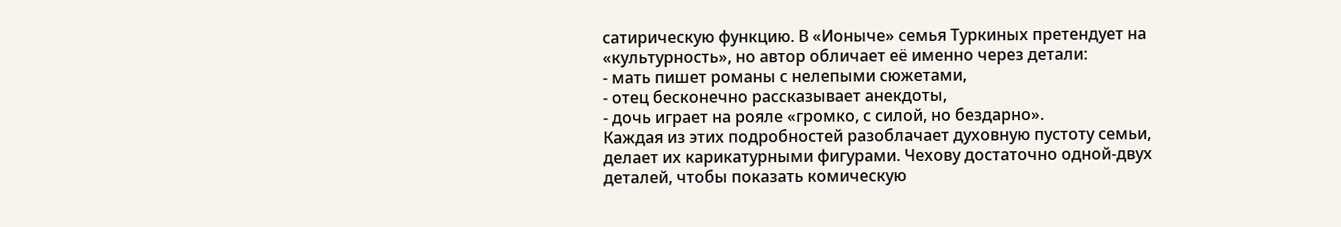сатирическую функцию. В «Ионыче» семья Туркиных претендует на «культурность», но автор обличает её именно через детали:
- мать пишет романы с нелепыми сюжетами,
- отец бесконечно рассказывает анекдоты,
- дочь играет на рояле «громко, с силой, но бездарно».
Каждая из этих подробностей разоблачает духовную пустоту семьи, делает их карикатурными фигурами. Чехову достаточно одной-двух деталей, чтобы показать комическую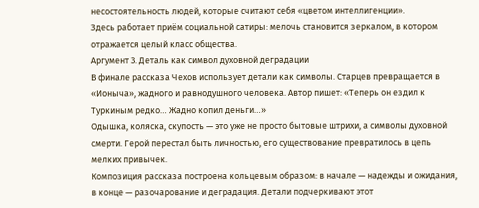несостоятельность людей, которые считают себя «цветом интеллигенции».
Здесь работает приём социальной сатиры: мелочь становится зеркалом, в котором отражается целый класс общества.
Аргумент 3. Деталь как символ духовной деградации
В финале рассказа Чехов использует детали как символы. Старцев превращается в «Ионыча», жадного и равнодушного человека. Автор пишет: «Теперь он ездил к Туркиным редко… Жадно копил деньги…»
Одышка, коляска, скупость — это уже не просто бытовые штрихи, а символы духовной смерти. Герой перестал быть личностью, его существование превратилось в цепь мелких привычек.
Композиция рассказа построена кольцевым образом: в начале — надежды и ожидания, в конце — разочарование и деградация. Детали подчеркивают этот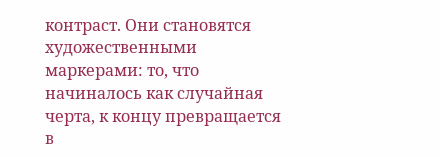контраст. Они становятся художественными маркерами: то, что начиналось как случайная черта, к концу превращается в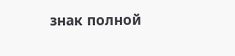знак полной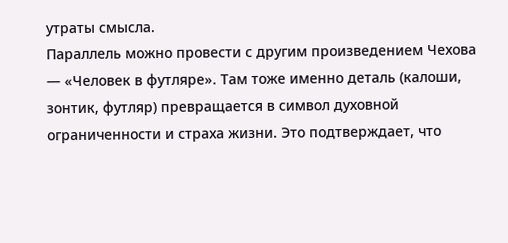утраты смысла.
Параллель можно провести с другим произведением Чехова — «Человек в футляре». Там тоже именно деталь (калоши, зонтик, футляр) превращается в символ духовной ограниченности и страха жизни. Это подтверждает, что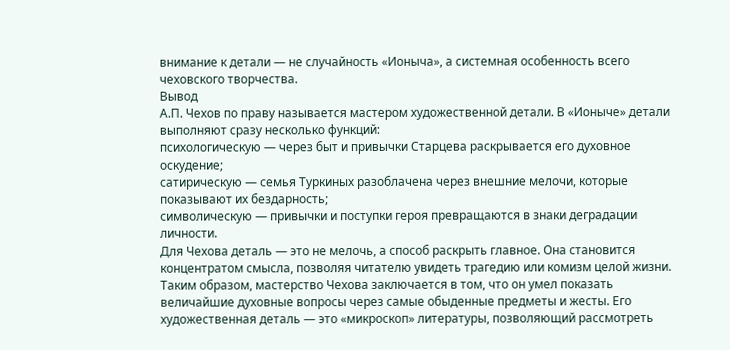внимание к детали — не случайность «Ионыча», а системная особенность всего чеховского творчества.
Вывод
А.П. Чехов по праву называется мастером художественной детали. В «Ионыче» детали выполняют сразу несколько функций:
психологическую — через быт и привычки Старцева раскрывается его духовное оскудение;
сатирическую — семья Туркиных разоблачена через внешние мелочи, которые показывают их бездарность;
символическую — привычки и поступки героя превращаются в знаки деградации личности.
Для Чехова деталь — это не мелочь, а способ раскрыть главное. Она становится концентратом смысла, позволяя читателю увидеть трагедию или комизм целой жизни.
Таким образом, мастерство Чехова заключается в том, что он умел показать величайшие духовные вопросы через самые обыденные предметы и жесты. Его художественная деталь — это «микроскоп» литературы, позволяющий рассмотреть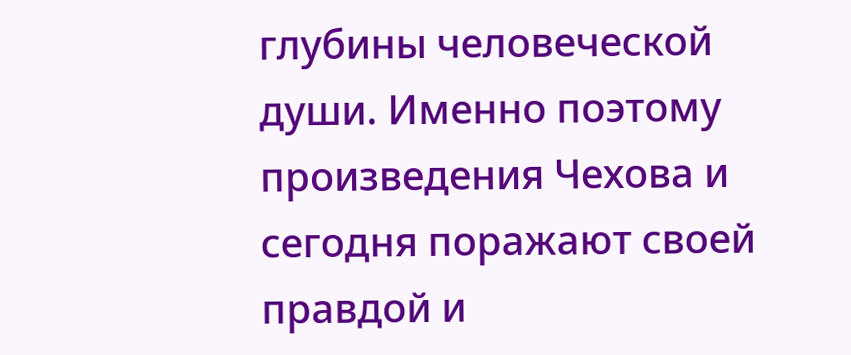глубины человеческой души. Именно поэтому произведения Чехова и сегодня поражают своей правдой и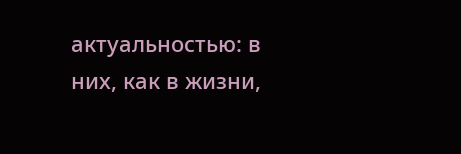актуальностью: в них, как в жизни,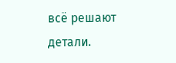всё решают детали.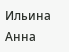Ильина Анна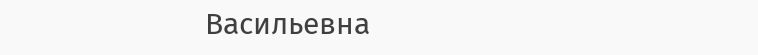Васильевна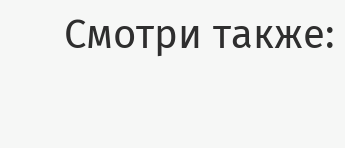Смотри также: